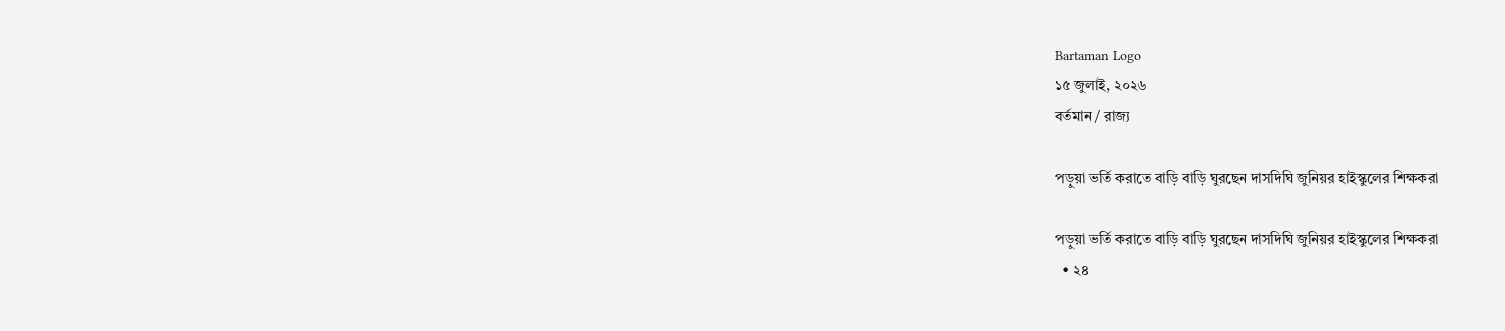Bartaman Logo
১৫ জুলাই, ২০২৬
বর্তমান / রাজ্য

পড়ুয়া ভর্তি করাতে বাড়ি বাড়ি ঘুরছেন দাসদিঘি জুনিয়র হাইস্কুলের শিক্ষকরা

পড়ুয়া ভর্তি করাতে বাড়ি বাড়ি ঘুরছেন দাসদিঘি জুনিয়র হাইস্কুলের শিক্ষকরা
  • ২৪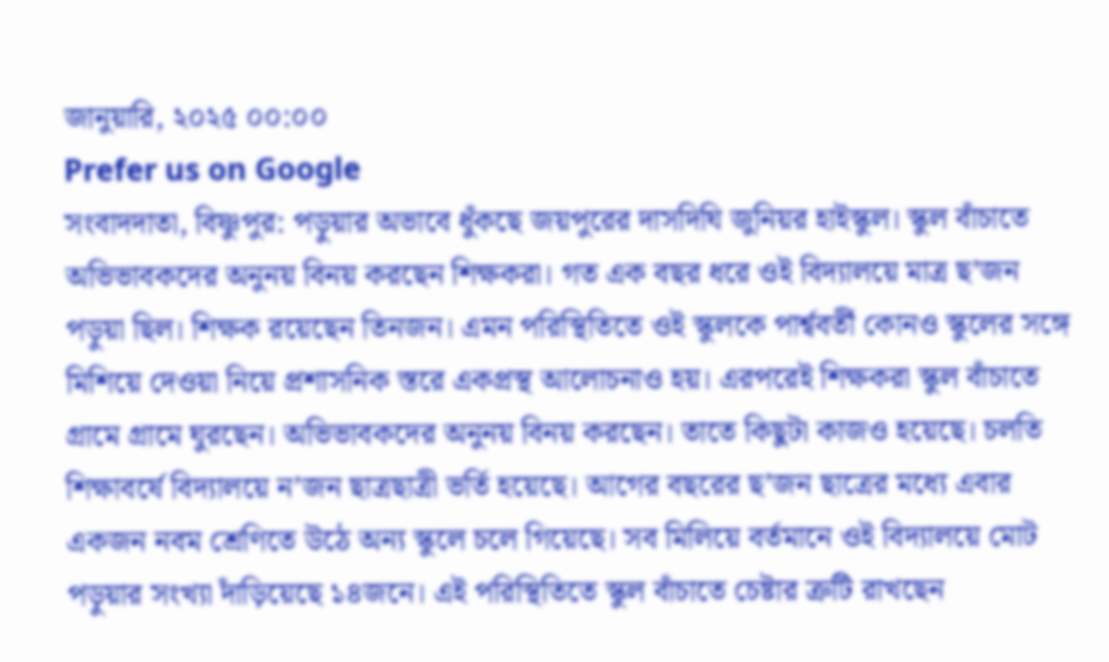জানুয়ারি, ২০২৫ ০০:০০
Prefer us on Google
সংবাদদাতা, বিষ্ণুপুর: পড়ুয়ার অভাবে ধুঁকছে জয়পুরের দাসদিঘি জুনিয়র হাইস্কুল। স্কুল বাঁচাতে অভিভাবকদের অনুনয় বিনয় করছেন শিক্ষকরা। গত এক বছর ধরে ওই বিদ্যালয়ে মাত্র ছ’জন পড়ুয়া ছিল। শিক্ষক রয়েছেন তিনজন। এমন পরিস্থিতিতে ওই স্কুলকে পার্শ্ববর্তী কোনও স্কুলের সঙ্গে মিশিয়ে দেওয়া নিয়ে প্রশাসনিক স্তরে একপ্রস্থ আলোচনাও হয়। এরপরেই শিক্ষকরা স্কুল বাঁচাতে গ্রামে গ্রামে ঘুরছেন। অভিভাবকদের অনুনয় বিনয় করছেন। তাতে কিছুটা কাজও হয়েছে। চলতি শিক্ষাবর্ষে বিদ্যালয়ে ন’জন ছাত্রছাত্রী ভর্তি হয়েছে। আগের বছরের ছ’জন ছাত্রের মধ্যে এবার একজন নবম শ্রেণিতে উঠে অন্য স্কুলে চলে গিয়েছে। সব মিলিয়ে বর্তমানে ওই বিদ্যালয়ে মোট পড়ুয়ার সংখ্যা দাঁড়িয়েছে ১৪জনে। এই পরিস্থিতিতে স্কুল বাঁচাতে চেষ্টার ত্রুটি রাখছেন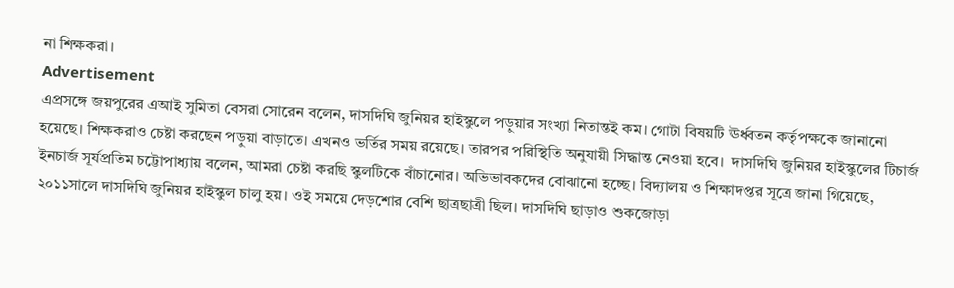না শিক্ষকরা।
Advertisement
এপ্রসঙ্গে জয়পুরের এআই সুমিতা বেসরা সোরেন বলেন, দাসদিঘি জুনিয়র হাইস্কুলে পড়ুয়ার সংখ্যা নিতান্তই কম। গোটা বিষয়টি ঊর্ধ্বতন কর্তৃপক্ষকে জানানো হয়েছে। শিক্ষকরাও চেষ্টা করছেন পড়ুয়া বাড়াতে। এখনও ভর্তির সময় রয়েছে। তারপর পরিস্থিতি অনুযায়ী সিদ্ধান্ত নেওয়া হবে।  দাসদিঘি জুনিয়র হাইস্কুলের টিচার্জ ইনচার্জ সূর্যপ্রতিম চট্টোপাধ্যায় বলেন, আমরা চেষ্টা করছি স্কুলটিকে বাঁচানোর। অভিভাবকদের বোঝানো হচ্ছে। বিদ্যালয় ও শিক্ষাদপ্তর সূত্রে জানা গিয়েছে, ২০১১সালে দাসদিঘি জুনিয়র হাইস্কুল চালু হয়। ওই সময়ে দেড়শোর বেশি ছাত্রছাত্রী ছিল। দাসদিঘি ছাড়াও শুকজোড়া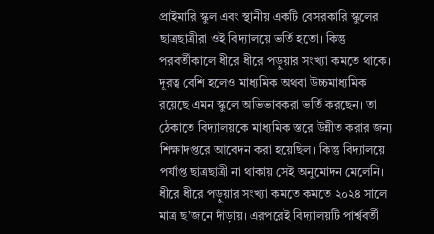প্রাইমারি স্কুল এবং স্থানীয় একটি বেসরকারি স্কুলের ছাত্রছাত্রীরা ওই বিদ্যালয়ে ভর্তি হতো। কিন্তু পরবর্তীকালে ধীরে ধীরে পড়ুয়ার সংখ্যা কমতে থাকে। দূরত্ব বেশি হলেও মাধ্যমিক অথবা উচ্চমাধ্যমিক রয়েছে এমন স্কুলে অভিভাবকরা ভর্তি করছেন। তা ঠেকাতে বিদ্যালয়কে মাধ্যমিক স্তরে উন্নীত করার জন্য শিক্ষাদপ্তরে আবেদন করা হয়েছিল। কিন্তু বিদ্যালয়ে পর্যাপ্ত ছাত্রছাত্রী না থাকায় সেই অনুমোদন মেলেনি। ধীরে ধীরে পড়ুয়ার সংখ্যা কমতে কমতে ২০২৪ সালে মাত্র ছ’জনে দাঁড়ায়। এরপরেই বিদ্যালয়টি পার্শ্ববর্তী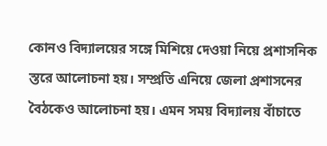কোনও বিদ্যালয়ের সঙ্গে মিশিয়ে দেওয়া নিয়ে প্রশাসনিক স্তরে আলোচনা হয়। সম্প্রতি এনিয়ে জেলা প্রশাসনের বৈঠকেও আলোচনা হয়। এমন সময় বিদ্যালয় বাঁচাতে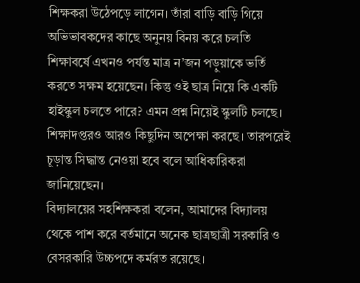শিক্ষকরা উঠেপড়ে লাগেন। তাঁরা বাড়ি বাড়ি গিয়ে অভিভাবকদের কাছে অনুনয় বিনয় করে চলতি শিক্ষাবর্ষে এখনও পর্যন্ত মাত্র ন’জন পড়ুয়াকে ভর্তি করতে সক্ষম হয়েছেন। কিন্তু ওই ছাত্র নিয়ে কি একটি হাইস্কুল চলতে পারে? এমন প্রশ্ন নিয়েই স্কুলটি চলছে। শিক্ষাদপ্তরও আরও কিছুদিন অপেক্ষা করছে। তারপরেই চূড়ান্ত সিদ্ধান্ত নেওয়া হবে বলে আধিকারিকরা জানিয়েছেন।
বিদ্যালয়ের সহশিক্ষকরা বলেন, আমাদের বিদ্যালয় থেকে পাশ করে বর্তমানে অনেক ছাত্রছাত্রী সরকারি ও বেসরকারি উচ্চপদে কর্মরত রয়েছে।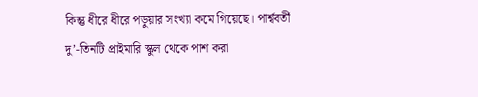কিন্তু ধীরে ধীরে পড়ুয়ার সংখ্যা কমে গিয়েছে। পার্শ্ববর্তী দু’-তিনটি প্রাইমারি স্কুল থেকে পাশ করা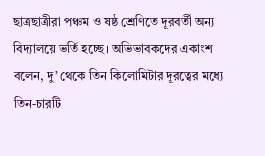ছাত্রছাত্রীরা পঞ্চম ও ষষ্ঠ শ্রেণিতে দূরবর্তী অন্য বিদ্যালয়ে ভর্তি হচ্ছে। অভিভাবকদের একাংশ বলেন, দু’ থেকে তিন কিলোমিটার দূরত্বের মধ্যে তিন-চারটি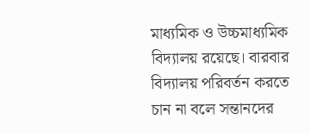মাধ্যমিক ও উচ্চমাধ্যমিক বিদ্যালয় রয়েছে। বারবার বিদ্যালয় পরিবর্তন করতে চান না বলে সন্তানদের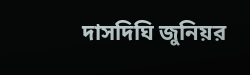দাসদিঘি জুনিয়র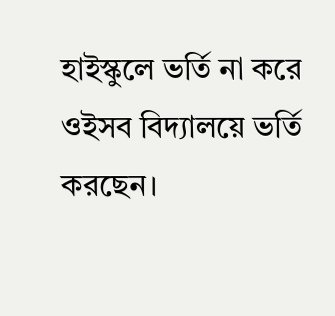হাইস্কুলে ভর্তি না করে ওইসব বিদ্যালয়ে ভর্তি করছেন।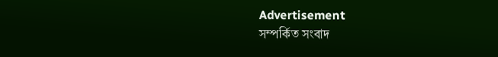Advertisement
সম্পর্কিত সংবাদ